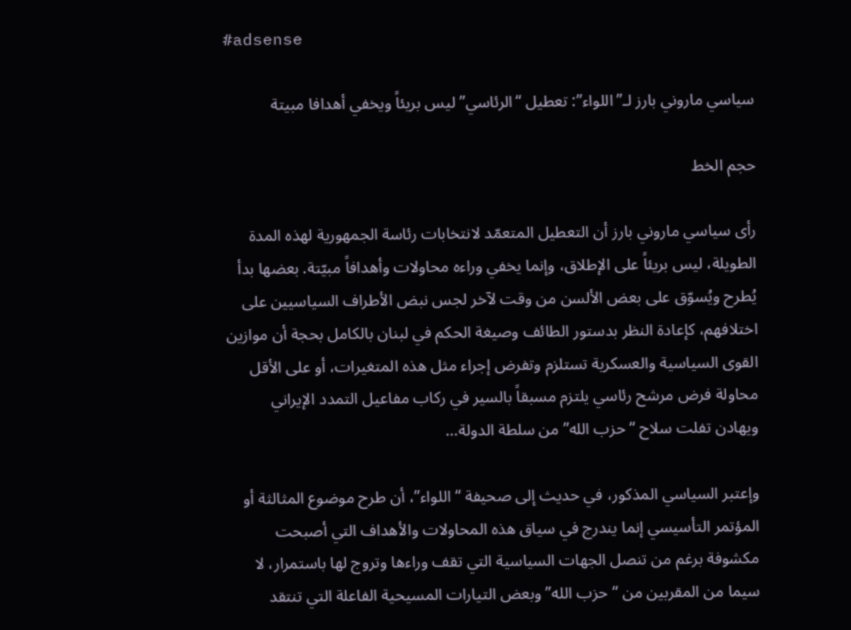#adsense

سياسي ماروني بارز لـ”اللواء”: تعطيل “الرئاسي” ليس بريئاً ويخفي أهدافا مبيتة

حجم الخط

رأى سياسي ماروني بارز أن التعطيل المتعمّد لانتخابات رئاسة الجمهورية لهذه المدة الطويلة، ليس بريئاً على الإطلاق، وإنما يخفي وراءه محاولات وأهدافاً مبيّتة. بعضها بدأ يُطرح ويُسوّق على بعض الألسن من وقت لآخر لجس نبض الأطراف السياسيين على اختلافهم، كإعادة النظر بدستور الطائف وصيغة الحكم في لبنان بالكامل بحجة أن موازين القوى السياسية والعسكرية تستلزم وتفرض إجراء مثل هذه المتغيرات، أو على الأقل محاولة فرض مرشح رئاسي يلتزم مسبقاً بالسير في ركاب مفاعيل التمدد الإيراني ويهادن تفلت سلاح “حزب الله” من سلطة الدولة…

وإعتبر السياسي المذكور، في حديث إلى صحيفة “اللواء”، أن طرح موضوع المثالثة أو المؤتمر التأسيسي إنما يندرج في سياق هذه المحاولات والأهداف التي أصبحت مكشوفة برغم من تنصل الجهات السياسية التي تقف وراءها وتروج لها باستمرار، لا سيما من المقربين من “حزب الله” وبعض التيارات المسيحية الفاعلة التي تنتقد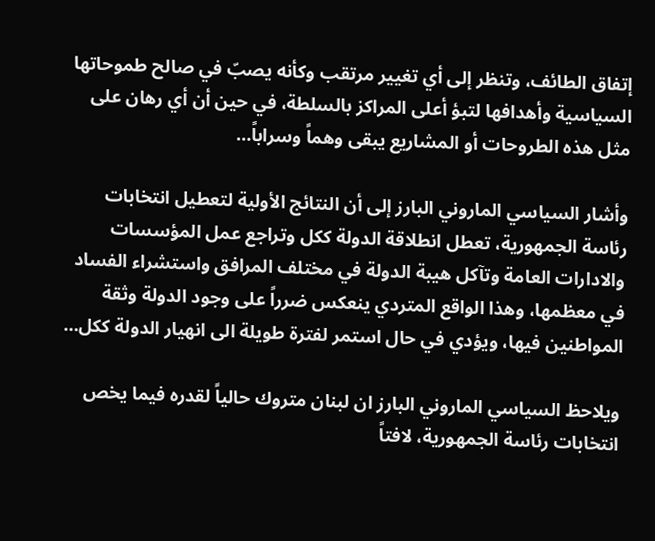إتفاق الطائف، وتنظر إلى أي تغيير مرتقب وكأنه يصبّ في صالح طموحاتها السياسية وأهدافها لتبؤ أعلى المراكز بالسلطة، في حين أن أي رهان على مثل هذه الطروحات أو المشاريع يبقى وهماً وسراباً…

وأشار السياسي الماروني البارز إلى أن النتائج الأولية لتعطيل انتخابات رئاسة الجمهورية، تعطل انطلاقة الدولة ككل وتراجع عمل المؤسسات والادارات العامة وتآكل هيبة الدولة في مختلف المرافق واستشراء الفساد في معظمها، وهذا الواقع المتردي ينعكس ضرراً على وجود الدولة وثقة المواطنين فيها، ويؤدي في حال استمر لفترة طويلة الى انهيار الدولة ككل…

ويلاحظ السياسي الماروني البارز ان لبنان متروك حالياً لقدره فيما يخص انتخابات رئاسة الجمهورية، لافتاً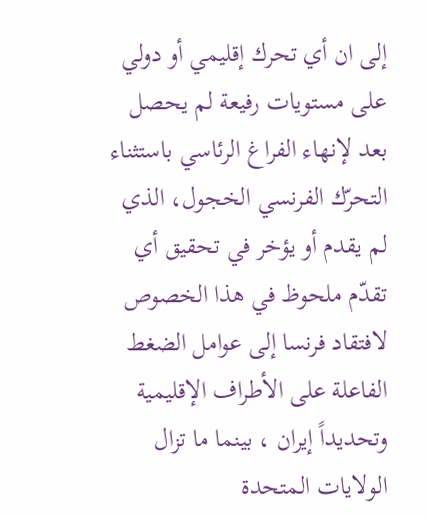إلى ان أي تحرك إقليمي أو دولي على مستويات رفيعة لم يحصل بعد لإنهاء الفراغ الرئاسي باستثناء التحرّك الفرنسي الخجول، الذي لم يقدم أو يؤخر في تحقيق أي تقدّم ملحوظ في هذا الخصوص لافتقاد فرنسا إلى عوامل الضغط الفاعلة على الأطراف الإقليمية وتحديداً إيران ، بينما ما تزال الولايات المتحدة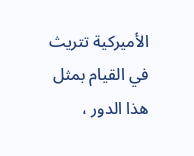الأميركية تتريث في القيام بمثل هذا الدور ،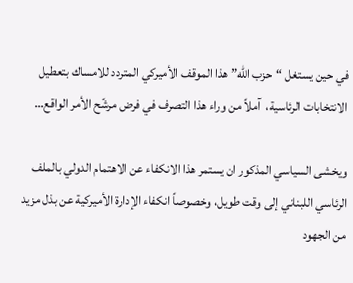في حين يستغل “حزب الله” هذا الموقف الأميركي المتردد للامساك بتعطيل الانتخابات الرئاسية،  آملاً من وراء هذا التصرف في فرض مرشّح الأمر الواقع…

ويخشى السياسي المذكور ان يستمر هذا الانكفاء عن الاهتمام الدولي بالملف الرئاسي اللبناني إلى وقت طويل، وخصوصاً انكفاء الإدارة الأميركية عن بذل مزيد من الجهود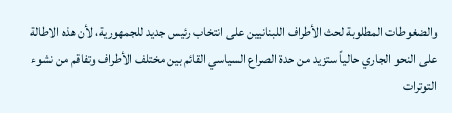والضغوطات المطلوبة لحث الأطراف اللبنانيين على انتخاب رئيس جديد للجمهورية، لأن هذه الاطالة على النحو الجاري حالياً ستزيد من حدة الصراع السياسي القائم بين مختلف الأطراف وتفاقم من نشوء التوترات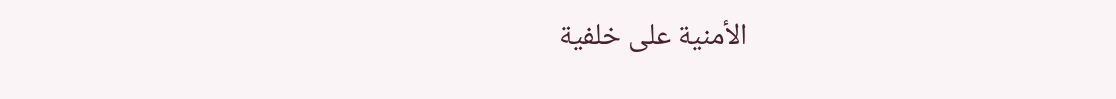الأمنية على خلفية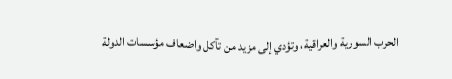الحرب السورية والعراقية، وتؤدي إلى مزيد من تآكل واضعاف مؤسسات الدولة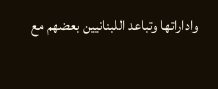واداراتها وتباعد اللبنانيين بعضهم مع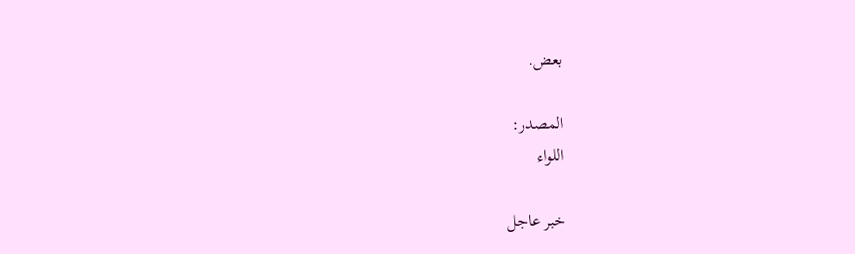بعض.

المصدر:
اللواء

خبر عاجل